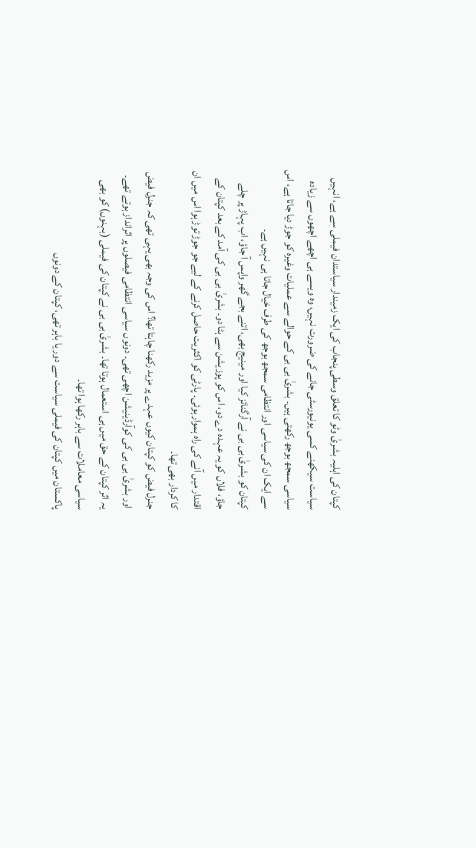کپتان کی اہلیہ بشریٰ وٹو کا تعلق وسطی پنجاب کی ایک زمیندار سیاستدان فیملی سے ہے، انہیں سیاست سیکھنے کسی یونیورسٹی جانے کی ضرورت نہیں، وہ ویسے ہی اچھے اچھوں سے زیادہ سیاسی سمجھ بوجھ رکھتی ہیں۔ بشریٰ بی بی کے حوالے سے عملیات وغیرہ کو جوڑ دیا جاتا ہے، اس سے ایک ان کی سیاسی اور انتظامی سمجھ بوجھ کی طرف خیال جاتا ہی نہیں ہے۔
کپتان کو بشریٰ بی بی نے آرگنائز کیا اور مینیج بھی، اتنے بجے گھر واپس آ جاؤ، اب پہاڑ پر چلے جاؤ، فلاں کو یہ عہدہ دے دو، اس کو پوزیشن سے ہٹا دو۔ بشریٰ بی بی کی آمد کے بعد کپتان کے اقتدار میں آنے کی راہ ہموار ہوئی۔ پارٹی کو اکثریت حاصل کرنے کے لیے جو جوڑ توڑ ہوا اس میں ان کا کردار بھی تھا۔
جنرل فیض کو کپتان کیوں عہدے پر مزید رکھنا چاہتا تھا؟ اس کی وجہ بھی یہی تھی کہ جنرل فیض اور بشریٰ بی بی کی کوآرڈینیشن اچھی تھی۔ دونوں سیاسی انتظامی فیصلوں پر اثرانداز ہوتے تھے۔ یہ اثر کپتان کے حق میں ہی استعمال ہوتا تھا۔ بشریٰ بی بی نے کپتان کی فیملی (بہنوں) کو بھی سیاسی معاملات سے باہر رکھا ہوا تھا۔
پاکستان میں کپتان کی فیملی سیاست سے دور یا باہر تھی، کپتان کے دونوں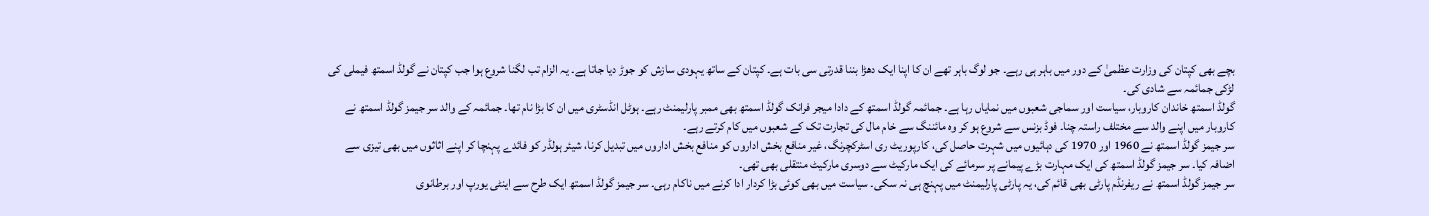بچے بھی کپتان کی وزارت عظمیٰ کے دور میں باہر ہی رہے۔ جو لوگ باہر تھے ان کا اپنا ایک دھڑا بننا قدرتی سی بات ہے۔ کپتان کے ساتھ یہودی سازش کو جوڑ دیا جاتا ہے۔ یہ الزام تب لگنا شروع ہوا جب کپتان نے گولڈ اسمتھ فیملی کی لڑکی جمائمہ سے شادی کی۔
گولڈ اسمتھ خاندان کاروبار، سیاست اور سماجی شعبوں میں نمایاں رہا ہے۔ جمائمہ گولڈ اسمتھ کے دادا میجر فرانک گولڈ اسمتھ بھی ممبر پارلیمنٹ رہے۔ ہوٹل انڈسٹری میں ان کا بڑا نام تھا۔ جمائمہ کے والد سر جیمز گولڈ اسمتھ نے کاروبار میں اپنے والد سے مختلف راستہ چنا۔ فوڈ بزنس سے شروع ہو کر وہ مائننگ سے خام مال کی تجارت تک کے شعبوں میں کام کرتے رہے۔
سر جیمز گولڈ اسمتھ نے 1960 اور 1970 کی دہائیوں میں شہرت حاصل کی، کارپوریٹ ری اسٹرکچرنگ، غیر منافع بخش اداروں کو منافع بخش اداروں میں تبدیل کرنا، شیئر ہولڈر کو فائدے پہنچا کر اپنے اثاثوں میں بھی تیزی سے اضافہ کیا۔ سر جیمز گولڈ اسمتھ کی ایک مہارت بڑے پیمانے پر سرمائے کی ایک مارکیٹ سے دوسری مارکیٹ منتقلی بھی تھی۔
سر جیمز گولڈ اسمتھ نے ریفرنڈم پارٹی بھی قائم کی، یہ پارٹی پارلیمنٹ میں پہنچ ہی نہ سکی۔ سیاست میں بھی کوئی بڑا کردار ادا کرنے میں ناکام رہی۔ سر جیمز گولڈ اسمتھ ایک طرح سے اینٹی یورپ اور برطانوی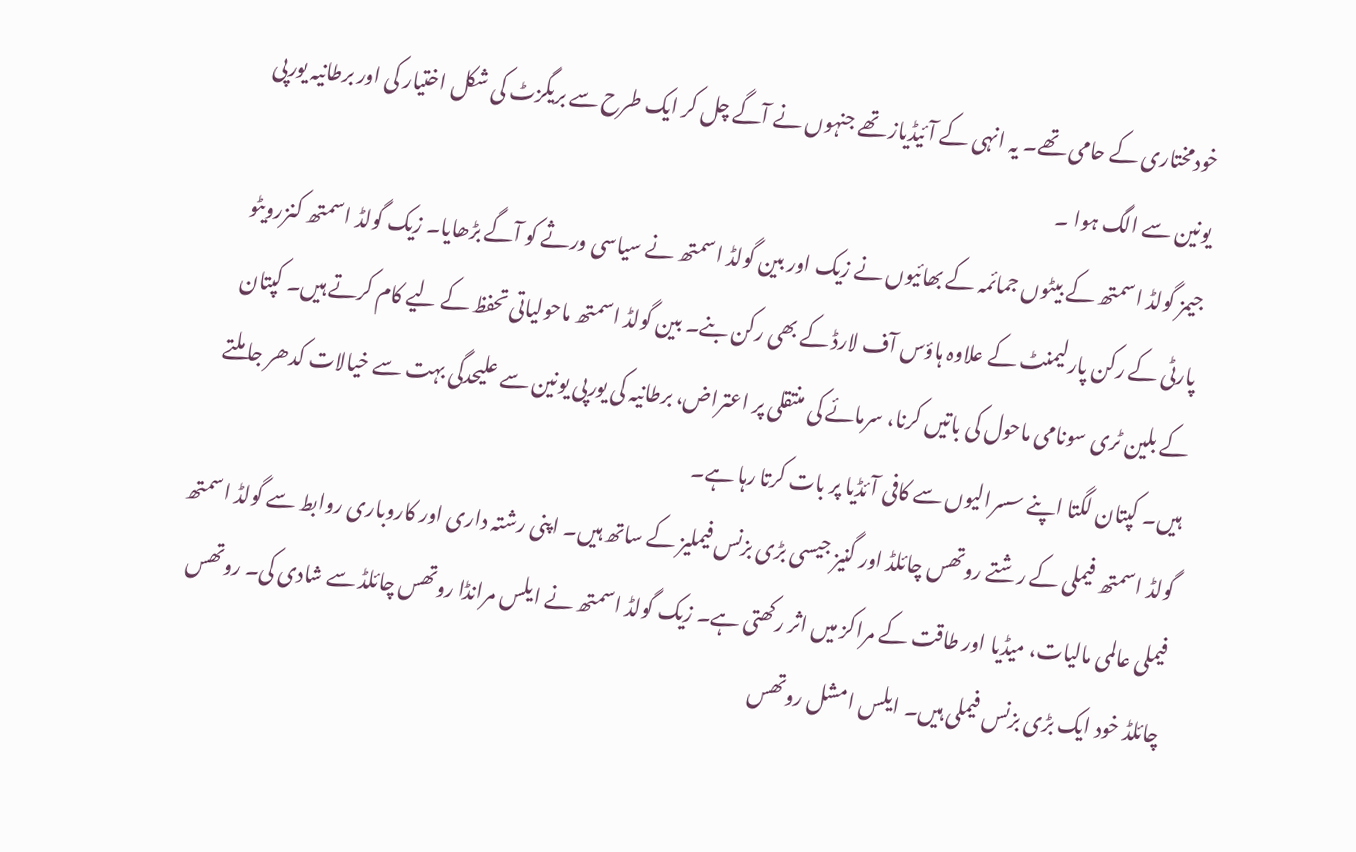خودمختاری کے حامی تھے۔ یہ انہی کے آئیڈیاز تھے جنہوں نے آگے چل کر ایک طرح سے بریگزٹ کی شکل اختیار کی اور برطانیہ یورپی یونین سے الگ ہوا ۔
جیمز گولڈ اسمتھ کے بیٹوں جمائمہ کے بھائیوں نے زیک اور بین گولڈ اسمتھ نے سیاسی ورثے کو آگے بڑھایا۔ زیک گولڈ اسمتھ کنزرویٹو پارٹی کے رکن پارلیمنٹ کے علاوہ ہاؤس آف لارڈ کے بھی رکن بنے۔ بین گولڈ اسمتھ ماحولیاتی تحفظ کے لیے کام کرتے ہیں۔ کپتان کے بلین ٹری سونامی ماحول کی باتیں کرنا، سرمائے کی منتقلی پر اعتراض، برطانیہ کی یورپی یونین سے علیحدگی بہت سے خیالات کدھر جا ملتے ہیں۔ کپتان لگتا اپنے سسرالیوں سے کافی آئڈیا پر بات کرتا رہا ہے۔
گولڈ اسمتھ فیملی کے رشتے روتھس چائلڈ اور گنیز جیسی بڑی بزنس فیملیز کے ساتھ ہیں۔ اپنی رشتہ داری اور کاروباری روابط سے گولڈ اسمتھ فیملی عالمی مالیات، میڈیا اور طاقت کے مراکز میں اثر رکھتی ہے۔ زیک گولڈ اسمتھ نے ایلس مرانڈا روتھس چائلڈ سے شادی کی۔ روتھس چائلڈ خود ایک بڑی بزنس فیملی ہیں۔ ایلس امشل روتھس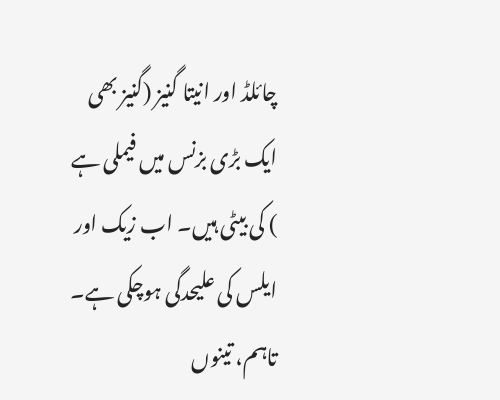چائلڈ اور انیتا گنیز (گنیز بھی ایک بڑی بزنس میں فیملی ہے ) کی بیٹی ہیں۔ اب زیک اور ایلس کی علیحدگی ہوچکی ہے۔ تاہم، تینوں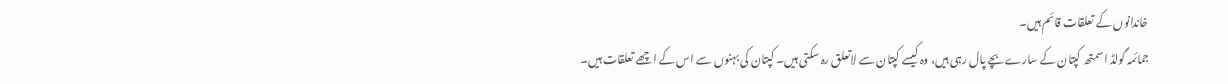خاندانوں کے تعلقات قائم ہیں۔
جمائمہ گولڈ اسمتھ کپتان کے سارے بچے پال رہی ہیں، وہ کیسے کپتان سے لاتعلق رہ سکتی ہیں۔ کپتان کی بہنوں سے اس کے اچھے تعلقات ہیں۔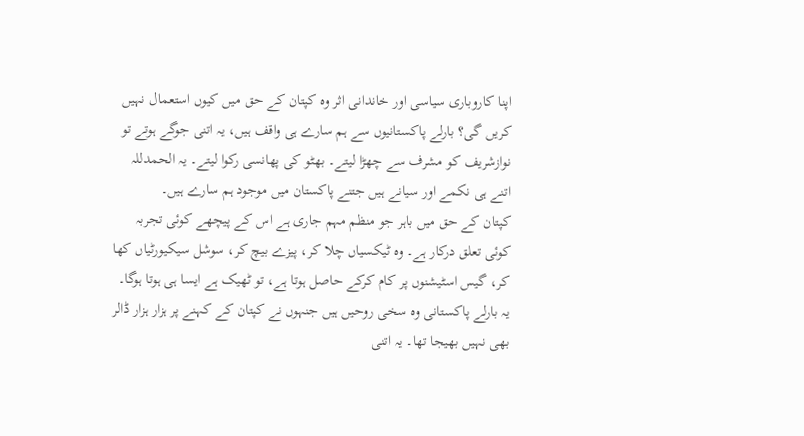اپنا کاروباری سیاسی اور خاندانی اثر وہ کپتان کے حق میں کیوں استعمال نہیں کریں گی؟ بارلے پاکستانیوں سے ہم سارے ہی واقف ہیں، یہ اتنی جوگے ہوتے تو نوازشریف کو مشرف سے چھڑا لیتے۔ بھٹو کی پھانسی رکوا لیتے۔ یہ الحمدللہ اتنے ہی نکمے اور سیانے ہیں جتنے پاکستان میں موجود ہم سارے ہیں۔
کپتان کے حق میں باہر جو منظم مہم جاری ہے اس کے پیچھے کوئی تجربہ کوئی تعلق درکار ہے۔ وہ ٹیکسیاں چلا کر، پیزے بیچ کر، سوشل سیکیورٹیاں کھا کر، گیس اسٹیشنوں پر کام کرکے حاصل ہوتا ہے، تو ٹھیک ہے ایسا ہی ہوتا ہوگا۔ یہ بارلے پاکستانی وہ سخی روحیں ہیں جنہوں نے کپتان کے کہنے پر ہزار ہزار ڈالر بھی نہیں بھیجا تھا۔ یہ اتنی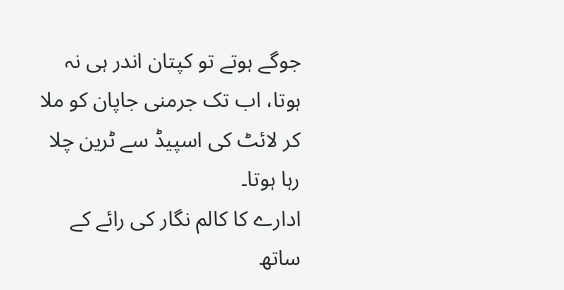جوگے ہوتے تو کپتان اندر ہی نہ ہوتا، اب تک جرمنی جاپان کو ملا کر لائٹ کی اسپیڈ سے ٹرین چلا رہا ہوتا۔
ادارے کا کالم نگار کی رائے کے ساتھ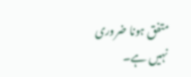متفق ہونا ضروری نہیں ہے۔